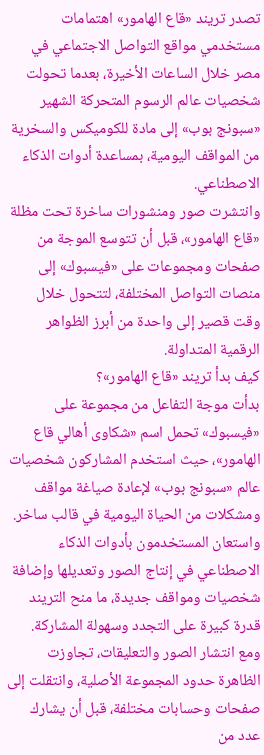تصدر تريند «قاع الهامور» اهتمامات مستخدمي مواقع التواصل الاجتماعي في مصر خلال الساعات الأخيرة، بعدما تحولت شخصيات عالم الرسوم المتحركة الشهير «سبونج بوب» إلى مادة للكوميكس والسخرية من المواقف اليومية، بمساعدة أدوات الذكاء الاصطناعي.
وانتشرت صور ومنشورات ساخرة تحت مظلة «قاع الهامور»، قبل أن تتوسع الموجة من صفحات ومجموعات على «فيسبوك» إلى منصات التواصل المختلفة، لتتحول خلال وقت قصير إلى واحدة من أبرز الظواهر الرقمية المتداولة.
كيف بدأ تريند «قاع الهامور»؟
بدأت موجة التفاعل من مجموعة على «فيسبوك» تحمل اسم «شكاوى أهالي قاع الهامور»، حيث استخدم المشاركون شخصيات عالم «سبونج بوب» لإعادة صياغة مواقف ومشكلات من الحياة اليومية في قالب ساخر.
واستعان المستخدمون بأدوات الذكاء الاصطناعي في إنتاج الصور وتعديلها وإضافة شخصيات ومواقف جديدة، ما منح التريند قدرة كبيرة على التجدد وسهولة المشاركة.
ومع انتشار الصور والتعليقات، تجاوزت الظاهرة حدود المجموعة الأصلية، وانتقلت إلى صفحات وحسابات مختلفة، قبل أن يشارك عدد من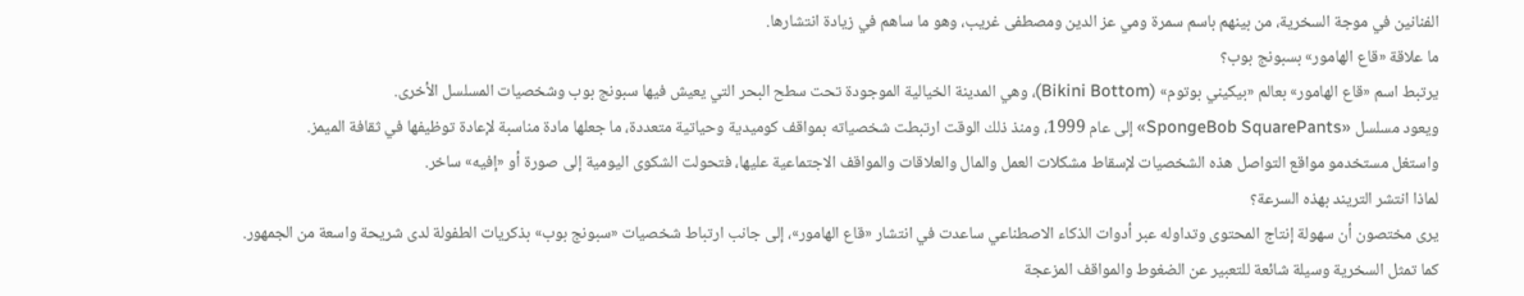الفنانين في موجة السخرية، من بينهم باسم سمرة ومي عز الدين ومصطفى غريب، وهو ما ساهم في زيادة انتشارها.
ما علاقة «قاع الهامور» بسبونج بوب؟
يرتبط اسم «قاع الهامور» بعالم «بيكيني بوتوم» (Bikini Bottom)، وهي المدينة الخيالية الموجودة تحت سطح البحر التي يعيش فيها سبونج بوب وشخصيات المسلسل الأخرى.
ويعود مسلسل «SpongeBob SquarePants» إلى عام 1999، ومنذ ذلك الوقت ارتبطت شخصياته بمواقف كوميدية وحياتية متعددة، ما جعلها مادة مناسبة لإعادة توظيفها في ثقافة الميمز.
واستغل مستخدمو مواقع التواصل هذه الشخصيات لإسقاط مشكلات العمل والمال والعلاقات والمواقف الاجتماعية عليها، فتحولت الشكوى اليومية إلى صورة أو «إفيه» ساخر.
لماذا انتشر التريند بهذه السرعة؟
يرى مختصون أن سهولة إنتاج المحتوى وتداوله عبر أدوات الذكاء الاصطناعي ساعدت في انتشار «قاع الهامور»، إلى جانب ارتباط شخصيات «سبونج بوب» بذكريات الطفولة لدى شريحة واسعة من الجمهور.
كما تمثل السخرية وسيلة شائعة للتعبير عن الضغوط والمواقف المزعجة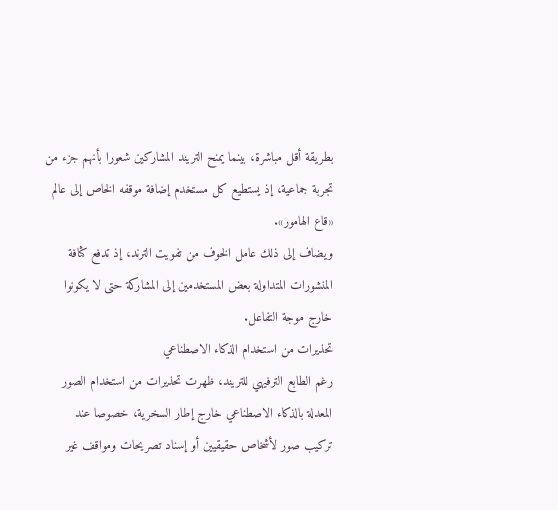بطريقة أقل مباشرة، بينما يمنح التريند المشاركين شعورا بأنهم جزء من تجربة جماعية، إذ يستطيع كل مستخدم إضافة موقفه الخاص إلى عالم «قاع الهامور».
ويضاف إلى ذلك عامل الخوف من تفويت الترند، إذ تدفع كثافة المنشورات المتداولة بعض المستخدمين إلى المشاركة حتى لا يكونوا خارج موجة التفاعل.
تحذيرات من استخدام الذكاء الاصطناعي
رغم الطابع الترفيهي للتريند، ظهرت تحذيرات من استخدام الصور المعدلة بالذكاء الاصطناعي خارج إطار السخرية، خصوصا عند تركيب صور لأشخاص حقيقيين أو إسناد تصريحات ومواقف غير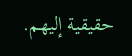حقيقية إليهم.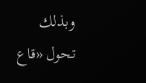وبذلك تحول «قاع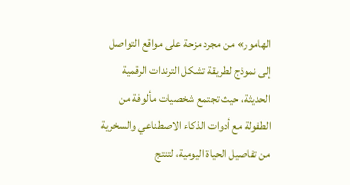الهامور» من مجرد مزحة على مواقع التواصل إلى نموذج لطريقة تشكل الترندات الرقمية الحديثة، حيث تجتمع شخصيات مألوفة من الطفولة مع أدوات الذكاء الاصطناعي والسخرية من تفاصيل الحياة اليومية، لتنتج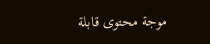موجة محتوى قابلة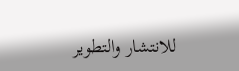للانتشار والتطوير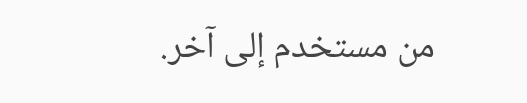من مستخدم إلى آخر.